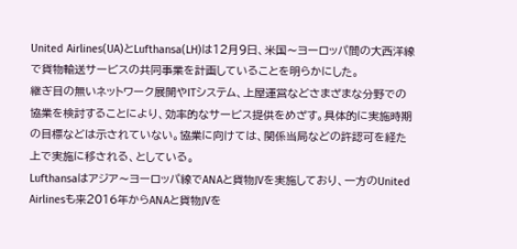United Airlines(UA)とLufthansa(LH)は12月9日、米国〜ヨーロッパ間の大西洋線で貨物輸送サービスの共同事業を計画していることを明らかにした。
継ぎ目の無いネットワーク展開やITシステム、上屋運営などさまざまな分野での協業を検討することにより、効率的なサービス提供をめざす。具体的に実施時期の目標などは示されていない。協業に向けては、関係当局などの許認可を経た上で実施に移される、としている。
Lufthansaはアジア〜ヨーロッパ線でANAと貨物JVを実施しており、一方のUnited Airlinesも来2016年からANAと貨物JVを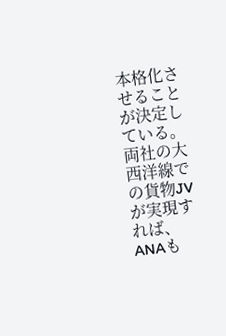本格化させることが決定している。両社の大西洋線での貨物JVが実現すれば、ANAも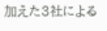加えた3社による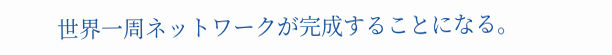世界一周ネットワークが完成することになる。